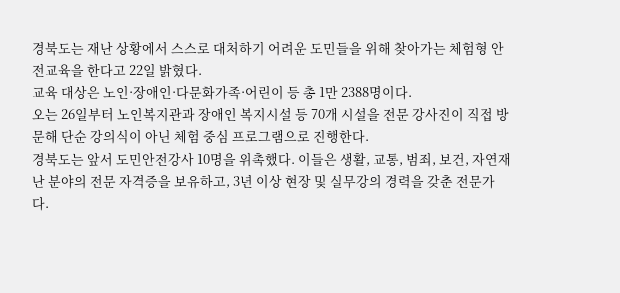경북도는 재난 상황에서 스스로 대처하기 어려운 도민들을 위해 찾아가는 체험형 안전교육을 한다고 22일 밝혔다.
교육 대상은 노인·장애인·다문화가족·어린이 등 총 1만 2388명이다.
오는 26일부터 노인복지관과 장애인 복지시설 등 70개 시설을 전문 강사진이 직접 방문해 단순 강의식이 아닌 체험 중심 프로그램으로 진행한다.
경북도는 앞서 도민안전강사 10명을 위촉했다. 이들은 생활, 교통, 범죄, 보건, 자연재난 분야의 전문 자격증을 보유하고, 3년 이상 현장 및 실무강의 경력을 갖춘 전문가다.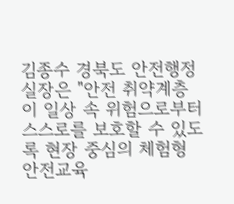김종수 경북도 안전행정실장은 "안전 취약계층이 일상 속 위험으로부터 스스로를 보호할 수 있도록 현장 중심의 체험형 안전교육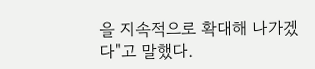을 지속적으로 확대해 나가겠다"고 말했다.